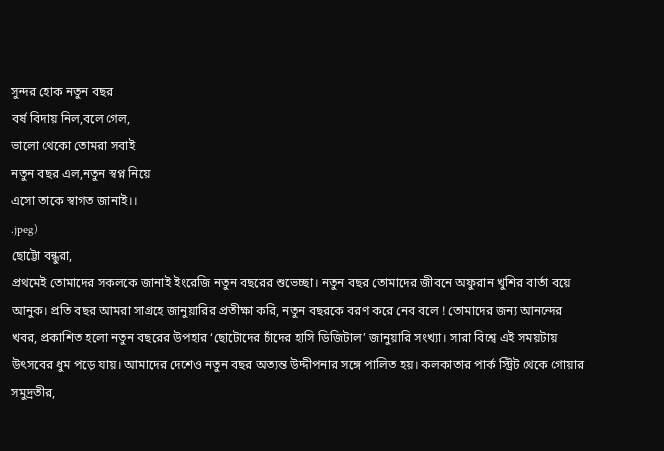সুন্দর হোক নতুন বছর
বর্ষ বিদায় নিল,বলে গেল,
ভালো থেকো তোমরা সবাই
নতুন বছর এল,নতুন স্বপ্ন নিয়ে
এসো তাকে স্বাগত জানাই।।
.jpeg)
ছোট্টো বন্ধুরা,
প্রথমেই তোমাদের সকলকে জানাই ইংরেজি নতুন বছরের শুভেচ্ছা। নতুন বছর তোমাদের জীবনে অফুরান খুশির বার্তা বয়ে আনুক। প্রতি বছর আমরা সাগ্রহে জানুয়ারির প্রতীক্ষা করি, নতুন বছরকে বরণ করে নেব বলে ! তোমাদের জন্য আনন্দের খবর, প্রকাশিত হলো নতুন বছরের উপহার ‘ছোটোদের চাঁদের হাসি ডিজিটাল’ জানুয়ারি সংখ্যা। সারা বিশ্বে এই সময়টায় উৎসবের ধুম পড়ে যায়। আমাদের দেশেও নতুন বছর অত্যন্ত উদ্দীপনার সঙ্গে পালিত হয়। কলকাতার পার্ক স্ট্রিট থেকে গোয়ার সমুদ্রতীর,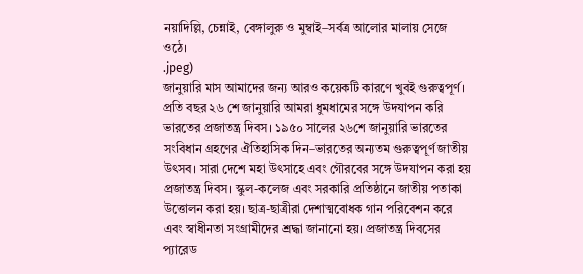নয়াদিল্লি, চেন্নাই, বেঙ্গালুরু ও মুম্বাই–সর্বত্র আলোর মালায় সেজে ওঠে।
.jpeg)
জানুয়ারি মাস আমাদের জন্য আরও কয়েকটি কারণে খুবই গুরুত্বপূর্ণ। প্রতি বছর ২৬ শে জানুয়ারি আমরা ধুমধামের সঙ্গে উদযাপন করি ভারতের প্রজাতন্ত্র দিবস। ১৯৫০ সালের ২৬শে জানুয়ারি ভারতের সংবিধান গ্রহণের ঐতিহাসিক দিন–ভারতের অন্যতম গুরুত্বপূর্ণ জাতীয় উৎসব। সারা দেশে মহা উৎসাহে এবং গৌরবের সঙ্গে উদযাপন করা হয় প্রজাতন্ত্র দিবস। স্কুল-কলেজ এবং সরকারি প্রতিষ্ঠানে জাতীয় পতাকা উত্তোলন করা হয়। ছাত্র-ছাত্রীরা দেশাত্মবোধক গান পরিবেশন করে এবং স্বাধীনতা সংগ্রামীদের শ্রদ্ধা জানানো হয়। প্রজাতন্ত্র দিবসের প্যারেড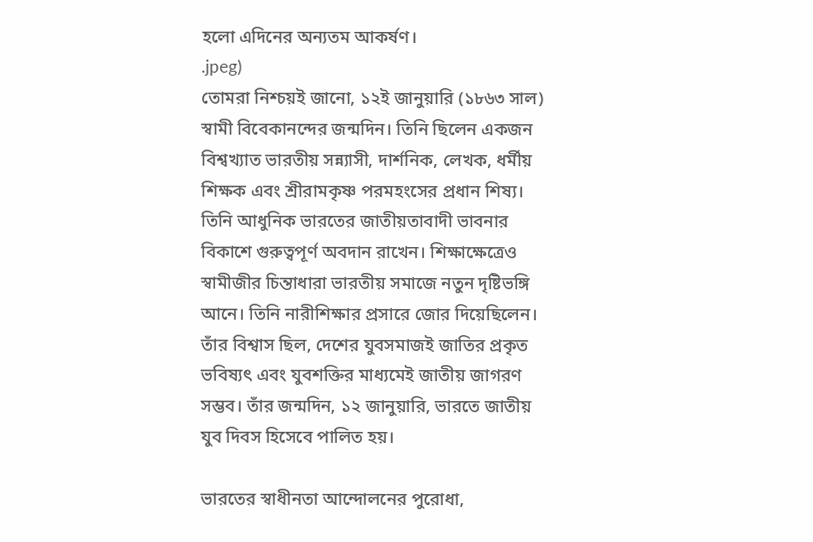হলো এদিনের অন্যতম আকর্ষণ।
.jpeg)
তোমরা নিশ্চয়ই জানো, ১২ই জানুয়ারি (১৮৬৩ সাল) স্বামী বিবেকানন্দের জন্মদিন। তিনি ছিলেন একজন বিশ্বখ্যাত ভারতীয় সন্ন্যাসী, দার্শনিক, লেখক, ধর্মীয় শিক্ষক এবং শ্রীরামকৃষ্ণ পরমহংসের প্রধান শিষ্য। তিনি আধুনিক ভারতের জাতীয়তাবাদী ভাবনার বিকাশে গুরুত্বপূর্ণ অবদান রাখেন। শিক্ষাক্ষেত্রেও স্বামীজীর চিন্তাধারা ভারতীয় সমাজে নতুন দৃষ্টিভঙ্গি আনে। তিনি নারীশিক্ষার প্রসারে জোর দিয়েছিলেন। তাঁর বিশ্বাস ছিল, দেশের যুবসমাজই জাতির প্রকৃত ভবিষ্যৎ এবং যুবশক্তির মাধ্যমেই জাতীয় জাগরণ সম্ভব। তাঁর জন্মদিন, ১২ জানুয়ারি, ভারতে জাতীয় যুব দিবস হিসেবে পালিত হয়।

ভারতের স্বাধীনতা আন্দোলনের পুরোধা,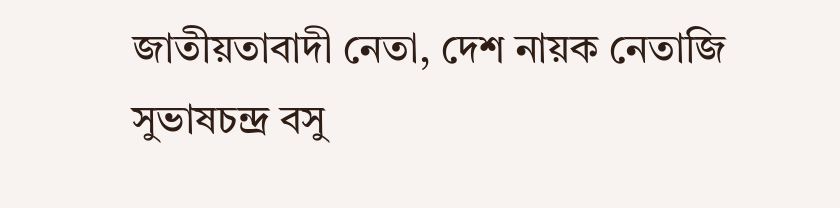জাতীয়তাবাদী নেতা, দেশ নায়ক নেতাজি সুভাষচন্দ্র বসু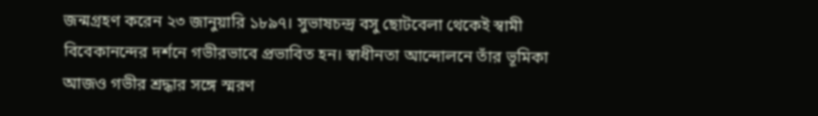জন্মগ্রহণ করেন ২৩ জানুয়ারি ১৮৯৭। সুভাষচন্দ্র বসু ছোটবেলা থেকেই স্বামী বিবেকানন্দের দর্শনে গভীরভাবে প্রভাবিত হন। স্বাধীনতা আন্দোলনে তাঁর ভূমিকা আজও গভীর শ্রদ্ধার সঙ্গে স্মরণ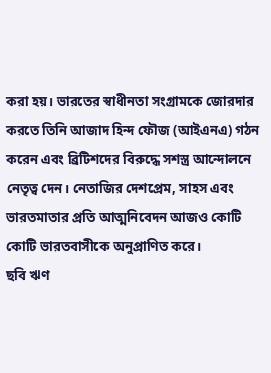করা হয়। ভারতের স্বাধীনতা সংগ্রামকে জোরদার করতে তিনি আজাদ হিন্দ ফৌজ (আইএনএ) গঠন করেন এবং ব্রিটিশদের বিরুদ্ধে সশস্ত্র আন্দোলনে নেতৃত্ব দেন। নেতাজির দেশপ্রেম, সাহস এবং ভারতমাতার প্রতি আত্মনিবেদন আজও কোটি কোটি ভারতবাসীকে অনুপ্রাণিত করে।
ছবি ঋণ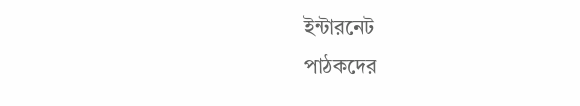ইন্টারনেট
পাঠকদের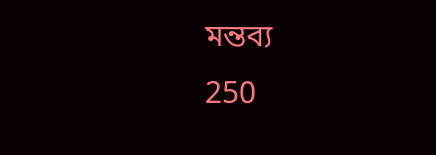মন্তব্য
250